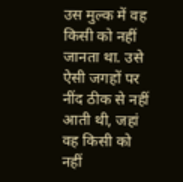उस मुल्क में वह किसी को नहीं जानता था. उसे ऐसी जगहों पर नींद ठीक से नहीं आती थी, जहां वह किसी को नहीं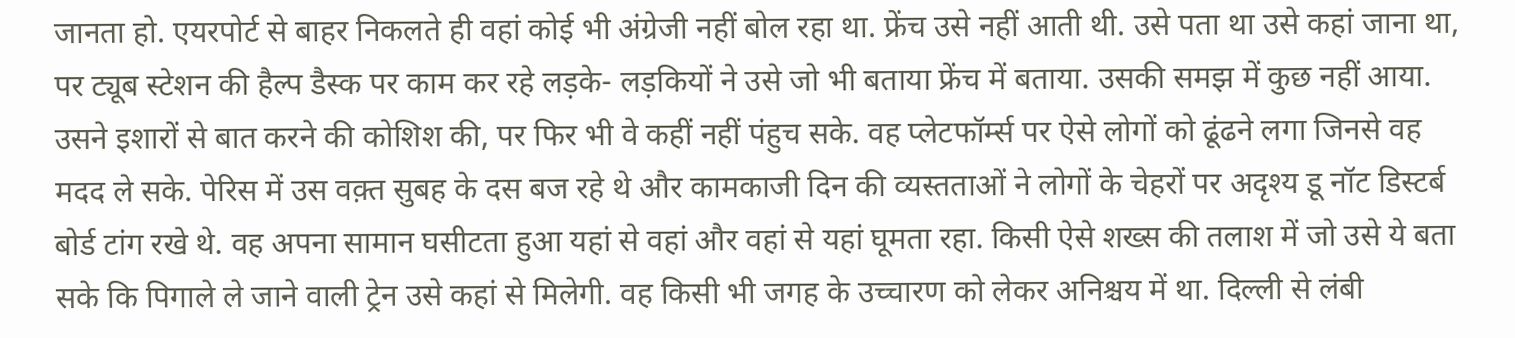जानता हो. एयरपोर्ट से बाहर निकलते ही वहां कोई भी अंग्रेजी नहीं बोल रहा था. फ्रेंच उसे नहीं आती थी. उसे पता था उसे कहां जाना था, पर ट्यूब स्टेशन की हैल्प डैस्क पर काम कर रहे लड़के- लड़कियों ने उसे जो भी बताया फ्रेंच में बताया. उसकी समझ में कुछ नहीं आया. उसने इशारों से बात करने की कोशिश की, पर फिर भी वे कहीं नहीं पंहुच सके. वह प्लेटफॉर्म्स पर ऐसे लोगों को ढूंढने लगा जिनसे वह मदद ले सके. पेरिस में उस वक़्त सुबह के दस बज रहे थे और कामकाजी दिन की व्यस्तताओं ने लोगों के चेहरों पर अदृश्य डू नॉट डिस्टर्ब बोर्ड टांग रखे थे. वह अपना सामान घसीटता हुआ यहां से वहां और वहां से यहां घूमता रहा. किसी ऐसे शख्स की तलाश में जो उसे ये बता सके कि पिगाले ले जाने वाली ट्रेन उसे कहां से मिलेगी. वह किसी भी जगह के उच्चारण को लेकर अनिश्चय में था. दिल्ली से लंबी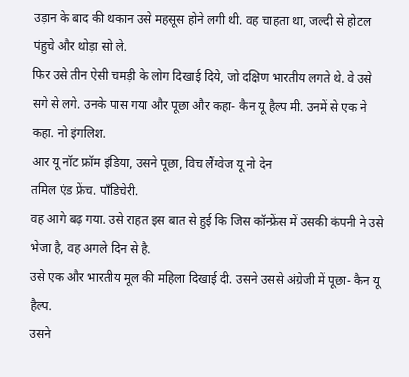उड़ान के बाद की थकान उसे महसूस होने लगी थी. वह चाहता था, जल्दी से होटल पंहुचे और थोड़ा सो ले.
फिर उसे तीन ऐसी चमड़ी के लोग दिखाई दिये, जो दक्षिण भारतीय लगते थे. वे उसे सगे से लगे. उनके पास गया और पूछा और कहा- कैन यू हैल्प मी. उनमें से एक ने कहा. नो इंगलिश.
आर यू नॉट फ्रॉम इंडिया, उसने पूछा, विच लैंग्वेज यू नो देन
तमिल एंड फ्रेंच. पॉंडिचेरी.
वह आगे बढ़ गया. उसे राहत इस बात से हुई कि जिस कॉन्फ्रेंस में उसकी कंपनी ने उसे भेजा है, वह अगले दिन से है.
उसे एक और भारतीय मूल की महिला दिखाई दी. उसने उससे अंग्रेजी में पूछा- कैन यू हैल्प.
उसने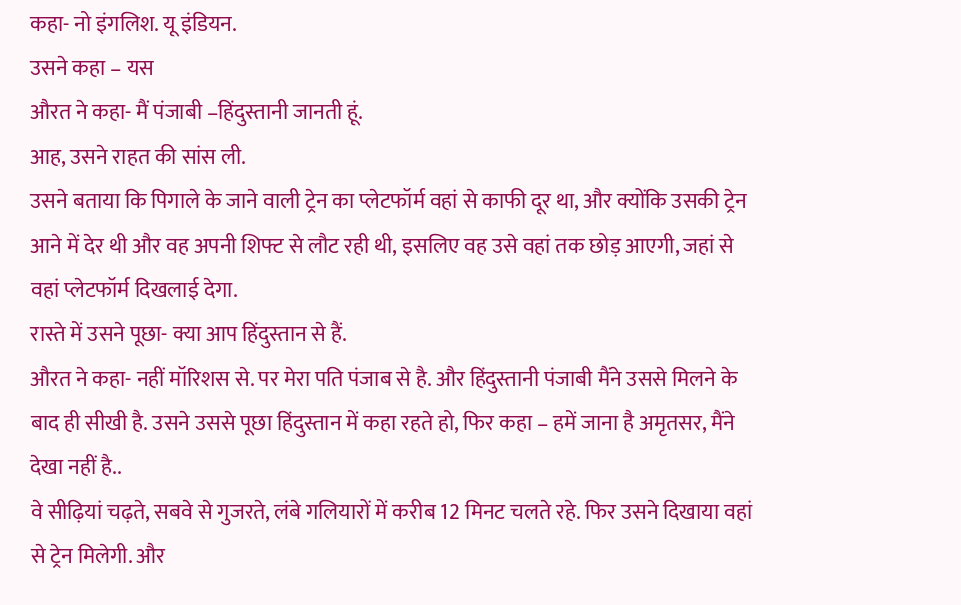कहा- नो इंगलिश. यू इंडियन.
उसने कहा – यस
औरत ने कहा- मैं पंजाबी –हिंदुस्तानी जानती हूं.
आह, उसने राहत की सांस ली.
उसने बताया कि पिगाले के जाने वाली ट्रेन का प्लेटफॉर्म वहां से काफी दूर था, और क्योंकि उसकी ट्रेन आने में देर थी और वह अपनी शिफ्ट से लौट रही थी, इसलिए वह उसे वहां तक छोड़ आएगी, जहां से वहां प्लेटफॉर्म दिखलाई देगा.
रास्ते में उसने पूछा- क्या आप हिंदुस्तान से हैं.
औरत ने कहा- नहीं मॉरिशस से. पर मेरा पति पंजाब से है. और हिंदुस्तानी पंजाबी मैंने उससे मिलने के बाद ही सीखी है. उसने उससे पूछा हिंदुस्तान में कहा रहते हो, फिर कहा – हमें जाना है अमृतसर, मैंने देखा नहीं है..
वे सीढ़ियां चढ़ते, सबवे से गुजरते, लंबे गलियारों में करीब 12 मिनट चलते रहे. फिर उसने दिखाया वहां से ट्रेन मिलेगी. और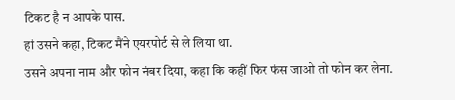टिकट है न आपके पास.
हां उसने कहा, टिकट मैंने एयरपोर्ट से ले लिया था.
उसने अपना नाम और फोन नंबर दिया, कहा कि कहीं फिर फंस जाओ तो फोन कर लेना.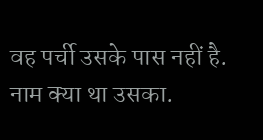वह पर्ची उसके पास नहीं है. नाम क्या था उसका.